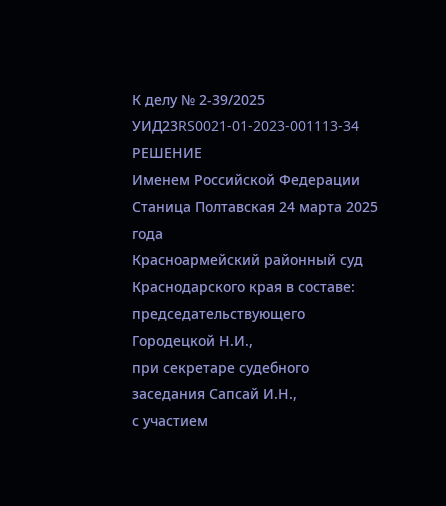К делу № 2-39/2025
УИД23RS0021-01-2023-001113-34
РЕШЕНИЕ
Именем Российской Федерации
Станица Полтавская 24 марта 2025 года
Красноармейский районный суд Краснодарского края в составе:
председательствующего Городецкой Н.И.,
при секретаре судебного заседания Сапсай И.Н.,
с участием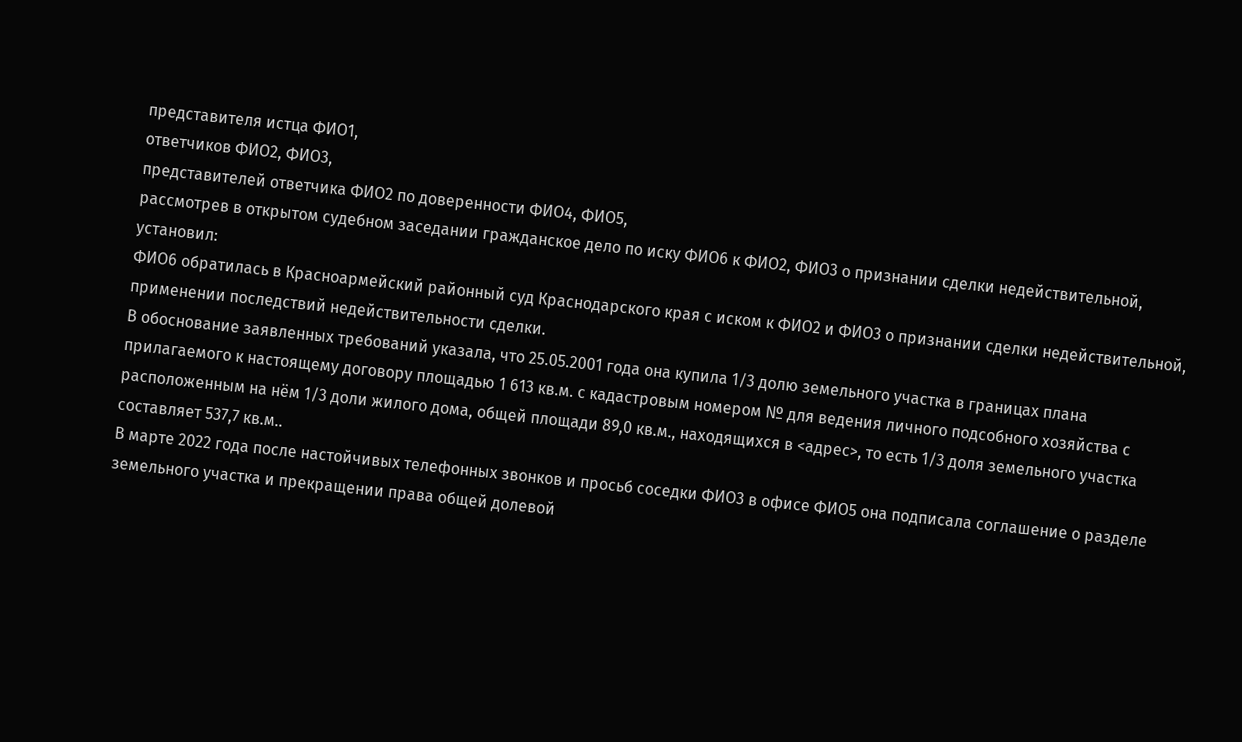представителя истца ФИО1,
ответчиков ФИО2, ФИО3,
представителей ответчика ФИО2 по доверенности ФИО4, ФИО5,
рассмотрев в открытом судебном заседании гражданское дело по иску ФИО6 к ФИО2, ФИО3 о признании сделки недействительной,
установил:
ФИО6 обратилась в Красноармейский районный суд Краснодарского края с иском к ФИО2 и ФИО3 о признании сделки недействительной, применении последствий недействительности сделки.
В обоснование заявленных требований указала, что 25.05.2001 года она купила 1/3 долю земельного участка в границах плана прилагаемого к настоящему договору площадью 1 613 кв.м. с кадастровым номером № для ведения личного подсобного хозяйства с расположенным на нём 1/3 доли жилого дома, общей площади 89,0 кв.м., находящихся в <адрес>, то есть 1/3 доля земельного участка составляет 537,7 кв.м..
В марте 2022 года после настойчивых телефонных звонков и просьб соседки ФИО3 в офисе ФИО5 она подписала соглашение о разделе земельного участка и прекращении права общей долевой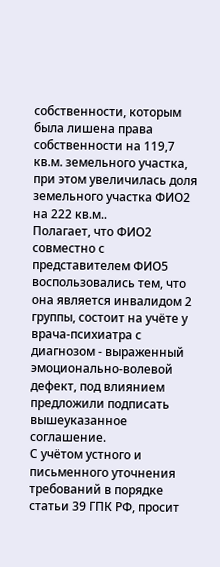собственности, которым была лишена права собственности на 119,7 кв.м. земельного участка, при этом увеличилась доля земельного участка ФИО2 на 222 кв.м..
Полагает, что ФИО2 совместно с представителем ФИО5 воспользовались тем, что она является инвалидом 2 группы, состоит на учёте у врача-психиатра с диагнозом - выраженный эмоционально-волевой дефект, под влиянием предложили подписать вышеуказанное соглашение.
С учётом устного и письменного уточнения требований в порядке статьи 39 ГПК РФ, просит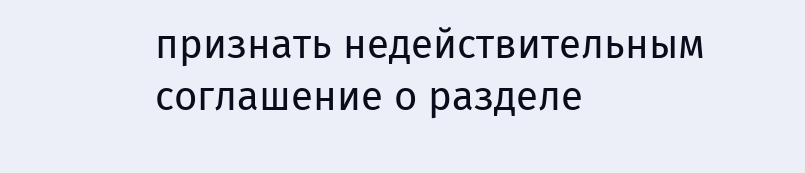признать недействительным соглашение о разделе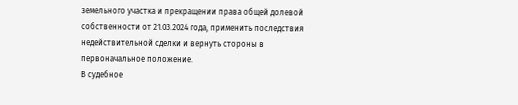земельного участка и прекращении права общей долевой собственности от 21.03.2024 года, применить последствия недействительной сделки и вернуть стороны в первоначальное положение.
В судебное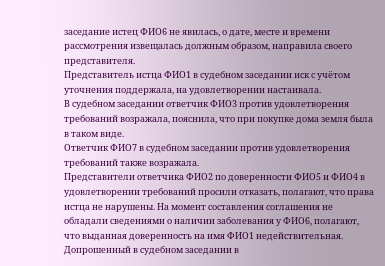заседание истец ФИО6 не явилась, о дате, месте и времени рассмотрения извещалась должным образом, направила своего представителя.
Представитель истца ФИО1 в судебном заседании иск с учётом уточнения поддержала, на удовлетворении настаивала.
В судебном заседании ответчик ФИО3 против удовлетворения требований возражала, пояснила, что при покупке дома земля была в таком виде.
Ответчик ФИО7 в судебном заседании против удовлетворения требований также возражала.
Представители ответчика ФИО2 по доверенности ФИО5 и ФИО4 в удовлетворении требований просили отказать, полагают, что права истца не нарушены. На момент составления соглашения не обладали сведениями о наличии заболевания у ФИО6, полагают, что выданная доверенность на имя ФИО1 недействительная.
Допрошенный в судебном заседании в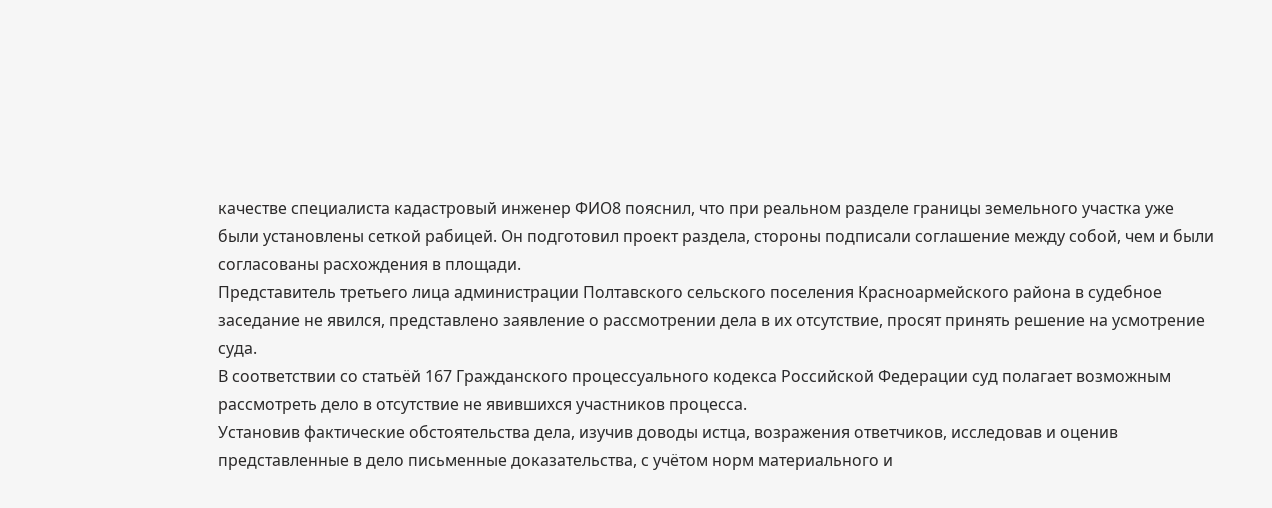качестве специалиста кадастровый инженер ФИО8 пояснил, что при реальном разделе границы земельного участка уже были установлены сеткой рабицей. Он подготовил проект раздела, стороны подписали соглашение между собой, чем и были согласованы расхождения в площади.
Представитель третьего лица администрации Полтавского сельского поселения Красноармейского района в судебное заседание не явился, представлено заявление о рассмотрении дела в их отсутствие, просят принять решение на усмотрение суда.
В соответствии со статьёй 167 Гражданского процессуального кодекса Российской Федерации суд полагает возможным рассмотреть дело в отсутствие не явившихся участников процесса.
Установив фактические обстоятельства дела, изучив доводы истца, возражения ответчиков, исследовав и оценив представленные в дело письменные доказательства, с учётом норм материального и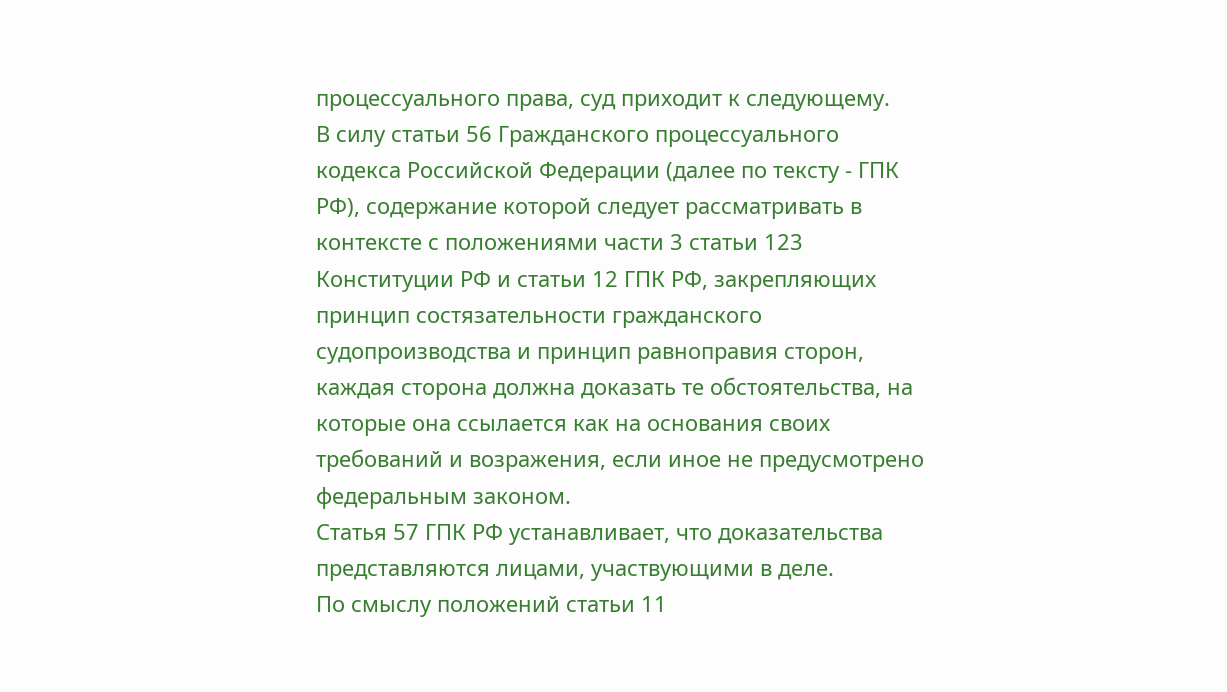процессуального права, суд приходит к следующему.
В силу статьи 56 Гражданского процессуального кодекса Российской Федерации (далее по тексту - ГПК РФ), содержание которой следует рассматривать в контексте с положениями части 3 статьи 123 Конституции РФ и статьи 12 ГПК РФ, закрепляющих принцип состязательности гражданского судопроизводства и принцип равноправия сторон, каждая сторона должна доказать те обстоятельства, на которые она ссылается как на основания своих требований и возражения, если иное не предусмотрено федеральным законом.
Статья 57 ГПК РФ устанавливает, что доказательства представляются лицами, участвующими в деле.
По смыслу положений статьи 11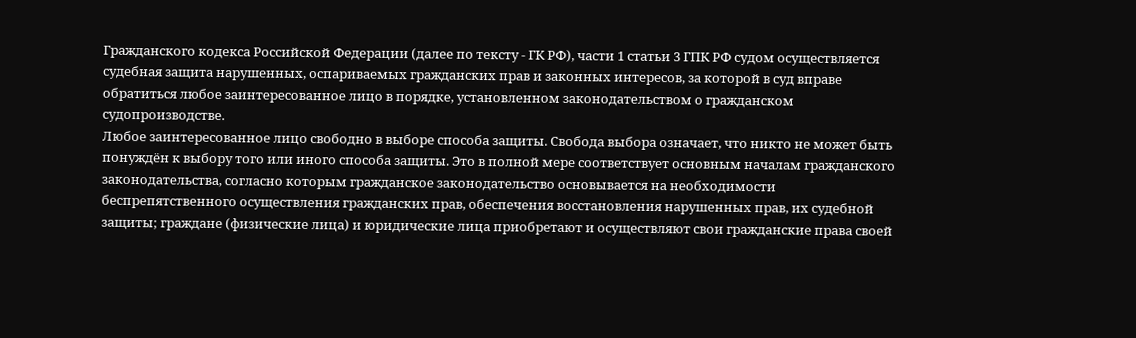Гражданского кодекса Российской Федерации (далее по тексту - ГК РФ), части 1 статьи 3 ГПК РФ судом осуществляется судебная защита нарушенных, оспариваемых гражданских прав и законных интересов, за которой в суд вправе обратиться любое заинтересованное лицо в порядке, установленном законодательством о гражданском судопроизводстве.
Любое заинтересованное лицо свободно в выборе способа защиты. Свобода выбора означает, что никто не может быть понуждён к выбору того или иного способа защиты. Это в полной мере соответствует основным началам гражданского законодательства, согласно которым гражданское законодательство основывается на необходимости беспрепятственного осуществления гражданских прав, обеспечения восстановления нарушенных прав, их судебной защиты; граждане (физические лица) и юридические лица приобретают и осуществляют свои гражданские права своей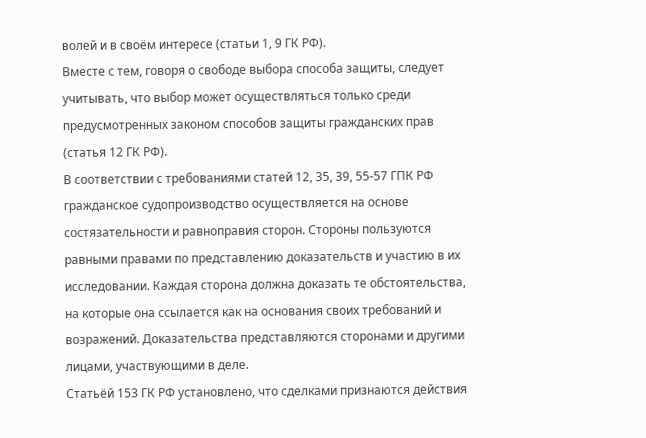волей и в своём интересе (статьи 1, 9 ГК РФ).
Вместе с тем, говоря о свободе выбора способа защиты, следует учитывать, что выбор может осуществляться только среди предусмотренных законом способов защиты гражданских прав (статья 12 ГК РФ).
В соответствии с требованиями статей 12, 35, 39, 55-57 ГПК РФ гражданское судопроизводство осуществляется на основе состязательности и равноправия сторон. Стороны пользуются равными правами по представлению доказательств и участию в их исследовании. Каждая сторона должна доказать те обстоятельства, на которые она ссылается как на основания своих требований и возражений. Доказательства представляются сторонами и другими лицами, участвующими в деле.
Статьёй 153 ГК РФ установлено, что сделками признаются действия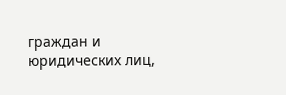граждан и юридических лиц,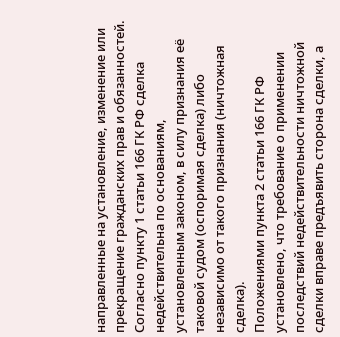направленные на установление, изменение или прекращение гражданских прав и обязанностей.
Согласно пункту 1 статьи 166 ГК РФ сделка недействительна по основаниям, установленным законом, в силу признания её таковой судом (оспоримая сделка) либо независимо от такого признания (ничтожная сделка).
Положениями пункта 2 статьи 166 ГК РФ установлено, что требование о применении последствий недействительности ничтожной сделки вправе предъявить сторона сделки, а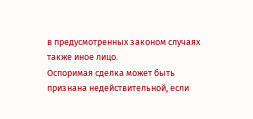в предусмотренных законом случаях также иное лицо.
Оспоримая сделка может быть признана недействительной, если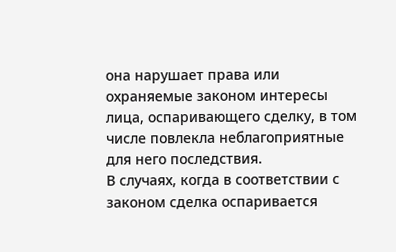она нарушает права или охраняемые законом интересы лица, оспаривающего сделку, в том числе повлекла неблагоприятные для него последствия.
В случаях, когда в соответствии с законом сделка оспаривается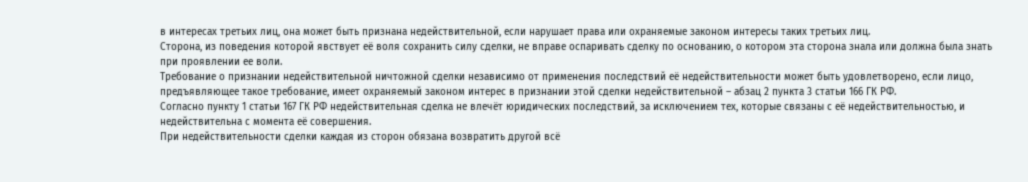в интересах третьих лиц, она может быть признана недействительной, если нарушает права или охраняемые законом интересы таких третьих лиц.
Сторона, из поведения которой явствует её воля сохранить силу сделки, не вправе оспаривать сделку по основанию, о котором эта сторона знала или должна была знать при проявлении ее воли.
Требование о признании недействительной ничтожной сделки независимо от применения последствий её недействительности может быть удовлетворено, если лицо, предъявляющее такое требование, имеет охраняемый законом интерес в признании этой сделки недействительной – абзац 2 пункта 3 статьи 166 ГК РФ.
Согласно пункту 1 статьи 167 ГК РФ недействительная сделка не влечёт юридических последствий, за исключением тех, которые связаны с её недействительностью, и недействительна с момента её совершения.
При недействительности сделки каждая из сторон обязана возвратить другой всё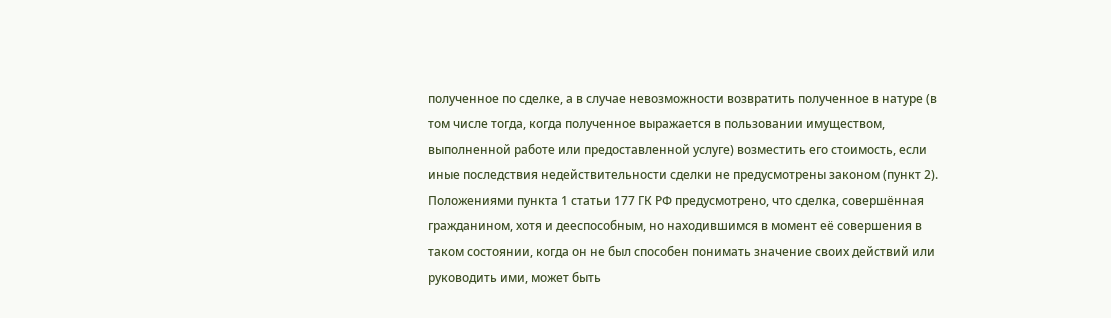полученное по сделке, а в случае невозможности возвратить полученное в натуре (в том числе тогда, когда полученное выражается в пользовании имуществом, выполненной работе или предоставленной услуге) возместить его стоимость, если иные последствия недействительности сделки не предусмотрены законом (пункт 2).
Положениями пункта 1 статьи 177 ГК РФ предусмотрено, что сделка, совершённая гражданином, хотя и дееспособным, но находившимся в момент её совершения в таком состоянии, когда он не был способен понимать значение своих действий или руководить ими, может быть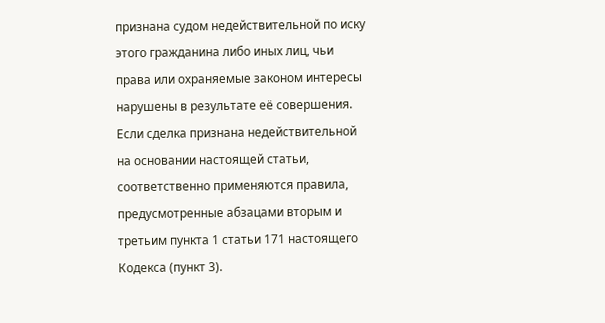признана судом недействительной по иску этого гражданина либо иных лиц, чьи права или охраняемые законом интересы нарушены в результате её совершения.
Если сделка признана недействительной на основании настоящей статьи, соответственно применяются правила, предусмотренные абзацами вторым и третьим пункта 1 статьи 171 настоящего Кодекса (пункт 3).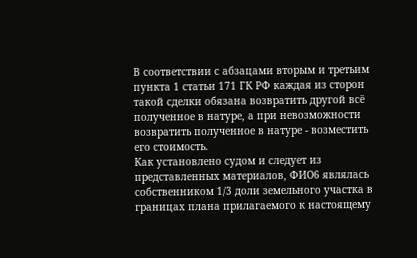В соответствии с абзацами вторым и третьим пункта 1 статьи 171 ГК РФ каждая из сторон такой сделки обязана возвратить другой всё полученное в натуре, а при невозможности возвратить полученное в натуре - возместить его стоимость.
Как установлено судом и следует из представленных материалов, ФИО6 являлась собственником 1/3 доли земельного участка в границах плана прилагаемого к настоящему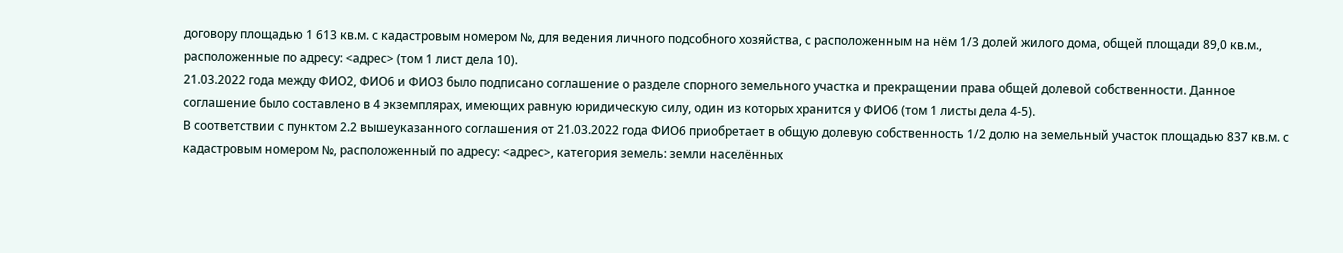договору площадью 1 613 кв.м. с кадастровым номером №, для ведения личного подсобного хозяйства, с расположенным на нём 1/3 долей жилого дома, общей площади 89,0 кв.м., расположенные по адресу: <адрес> (том 1 лист дела 10).
21.03.2022 года между ФИО2, ФИО6 и ФИО3 было подписано соглашение о разделе спорного земельного участка и прекращении права общей долевой собственности. Данное соглашение было составлено в 4 экземплярах, имеющих равную юридическую силу, один из которых хранится у ФИО6 (том 1 листы дела 4-5).
В соответствии с пунктом 2.2 вышеуказанного соглашения от 21.03.2022 года ФИО6 приобретает в общую долевую собственность 1/2 долю на земельный участок площадью 837 кв.м. с кадастровым номером №, расположенный по адресу: <адрес>, категория земель: земли населённых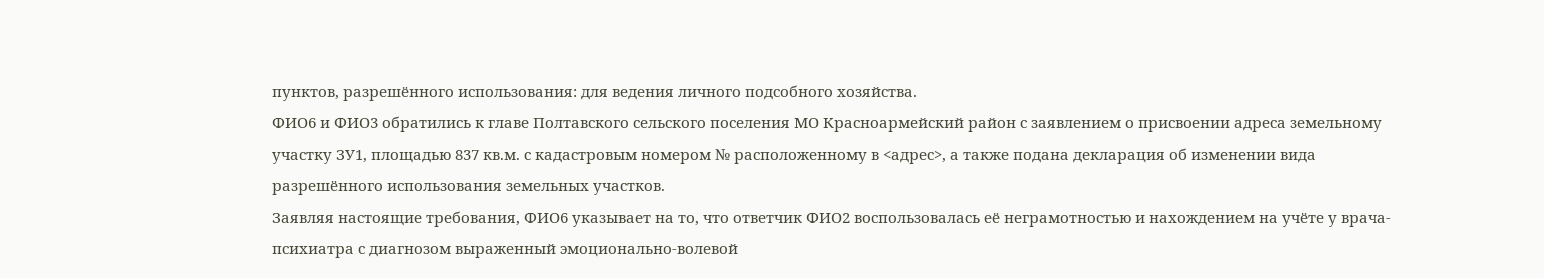пунктов, разрешённого использования: для ведения личного подсобного хозяйства.
ФИО6 и ФИО3 обратились к главе Полтавского сельского поселения МО Красноармейский район с заявлением о присвоении адреса земельному участку ЗУ1, площадью 837 кв.м. с кадастровым номером № расположенному в <адрес>, а также подана декларация об изменении вида разрешённого использования земельных участков.
Заявляя настоящие требования, ФИО6 указывает на то, что ответчик ФИО2 воспользовалась её неграмотностью и нахождением на учёте у врача-психиатра с диагнозом выраженный эмоционально-волевой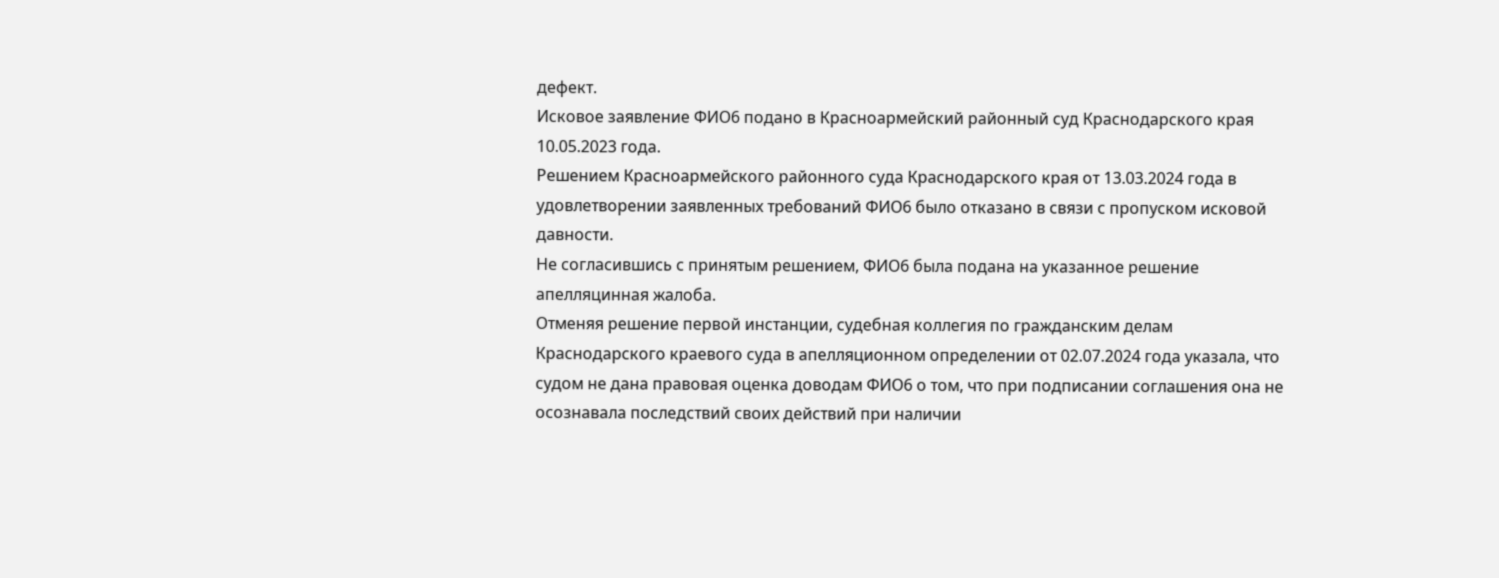дефект.
Исковое заявление ФИО6 подано в Красноармейский районный суд Краснодарского края 10.05.2023 года.
Решением Красноармейского районного суда Краснодарского края от 13.03.2024 года в удовлетворении заявленных требований ФИО6 было отказано в связи с пропуском исковой давности.
Не согласившись с принятым решением, ФИО6 была подана на указанное решение апелляцинная жалоба.
Отменяя решение первой инстанции, судебная коллегия по гражданским делам Краснодарского краевого суда в апелляционном определении от 02.07.2024 года указала, что судом не дана правовая оценка доводам ФИО6 о том, что при подписании соглашения она не осознавала последствий своих действий при наличии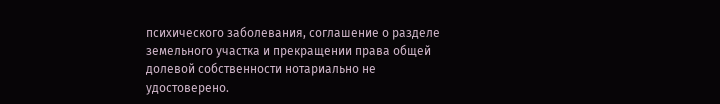психического заболевания, соглашение о разделе земельного участка и прекращении права общей долевой собственности нотариально не удостоверено.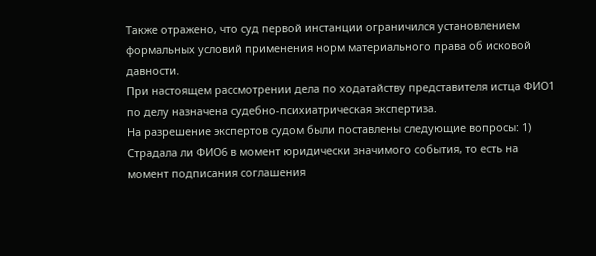Также отражено, что суд первой инстанции ограничился установлением формальных условий применения норм материального права об исковой давности.
При настоящем рассмотрении дела по ходатайству представителя истца ФИО1 по делу назначена судебно-психиатрическая экспертиза.
На разрешение экспертов судом были поставлены следующие вопросы: 1) Страдала ли ФИО6 в момент юридически значимого события, то есть на момент подписания соглашения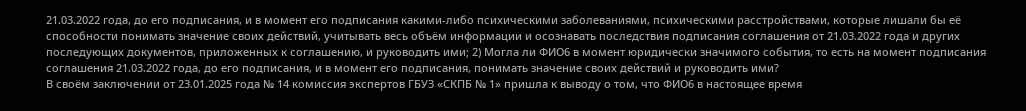21.03.2022 года, до его подписания, и в момент его подписания какими-либо психическими заболеваниями, психическими расстройствами, которые лишали бы её способности понимать значение своих действий, учитывать весь объём информации и осознавать последствия подписания соглашения от 21.03.2022 года и других последующих документов, приложенных к соглашению, и руководить ими; 2) Могла ли ФИО6 в момент юридически значимого события, то есть на момент подписания соглашения 21.03.2022 года, до его подписания, и в момент его подписания, понимать значение своих действий и руководить ими?
В своём заключении от 23.01.2025 года № 14 комиссия экспертов ГБУЗ «СКПБ № 1» пришла к выводу о том, что ФИО6 в настоящее время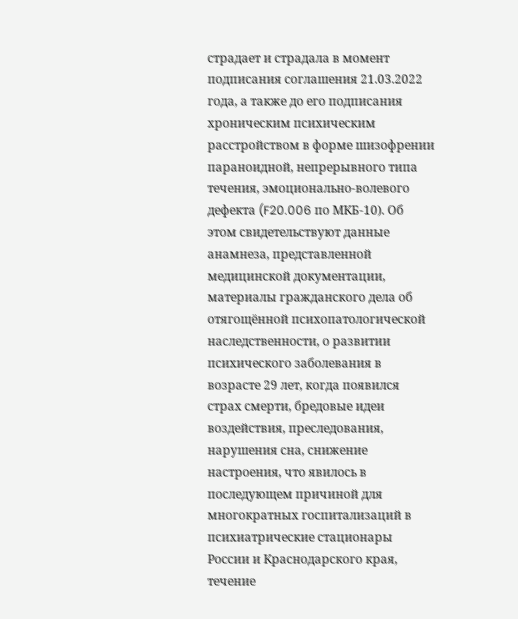страдает и страдала в момент подписания соглашения 21.03.2022 года, а также до его подписания хроническим психическим расстройством в форме шизофрении параноидной, непрерывного типа течения, эмоционально-волевого дефекта (F20.006 по МКБ-10). Об этом свидетельствуют данные анамнеза, представленной медицинской документации, материалы гражданского дела об отягощённой психопатологической наследственности, о развитии психического заболевания в возрасте 29 лет, когда появился страх смерти, бредовые идеи воздействия, преследования, нарушения сна, снижение настроения, что явилось в последующем причиной для многократных госпитализаций в психиатрические стационары России и Краснодарского края, течение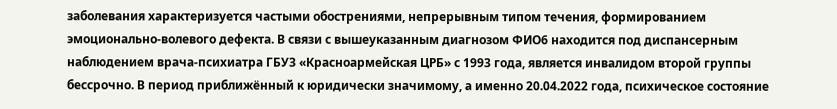заболевания характеризуется частыми обострениями, непрерывным типом течения, формированием эмоционально-волевого дефекта. В связи с вышеуказанным диагнозом ФИО6 находится под диспансерным наблюдением врача-психиатра ГБУЗ «Красноармейская ЦРБ» с 1993 года, является инвалидом второй группы бессрочно. В период приближённый к юридически значимому, а именно 20.04.2022 года, психическое состояние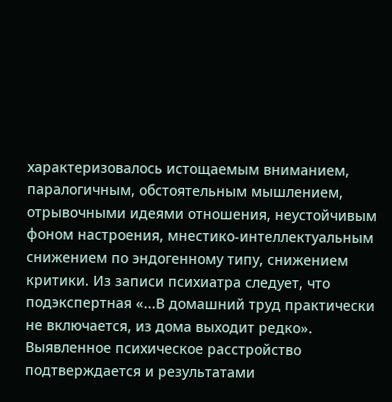характеризовалось истощаемым вниманием, паралогичным, обстоятельным мышлением, отрывочными идеями отношения, неустойчивым фоном настроения, мнестико-интеллектуальным снижением по эндогенному типу, снижением критики. Из записи психиатра следует, что подэкспертная «...В домашний труд практически не включается, из дома выходит редко». Выявленное психическое расстройство подтверждается и результатами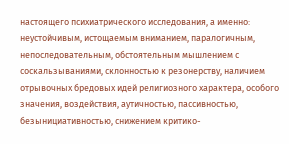настоящего психиатрического исследования, а именно: неустойчивым, истощаемым вниманием, паралогичным, непоследовательным, обстоятельным мышлением с соскальзываниями, склонностью к резонерству, наличием отрывочных бредовых идей религиозного характера, особого значения, воздействия, аутичностью, пассивностью, безынициативностью, снижением критико-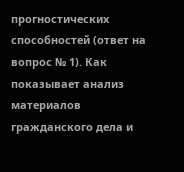прогностических способностей (ответ на вопрос № 1). Как показывает анализ материалов гражданского дела и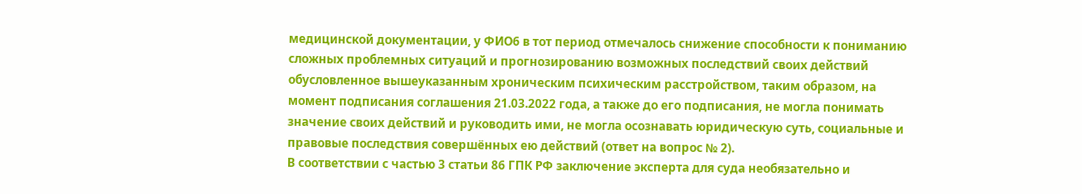медицинской документации, у ФИО6 в тот период отмечалось снижение способности к пониманию сложных проблемных ситуаций и прогнозированию возможных последствий своих действий обусловленное вышеуказанным хроническим психическим расстройством, таким образом, на момент подписания соглашения 21.03.2022 года, а также до его подписания, не могла понимать значение своих действий и руководить ими, не могла осознавать юридическую суть, социальные и правовые последствия совершённых ею действий (ответ на вопрос № 2).
В соответствии с частью 3 статьи 86 ГПК РФ заключение эксперта для суда необязательно и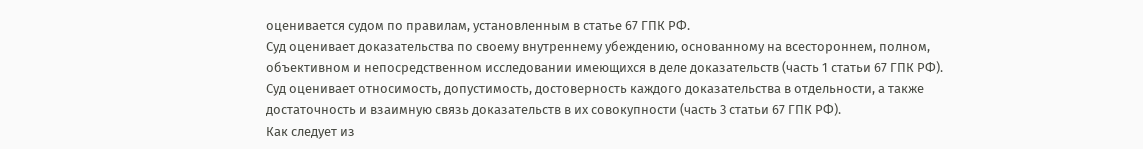оценивается судом по правилам, установленным в статье 67 ГПК РФ.
Суд оценивает доказательства по своему внутреннему убеждению, основанному на всестороннем, полном, объективном и непосредственном исследовании имеющихся в деле доказательств (часть 1 статьи 67 ГПК РФ).
Суд оценивает относимость, допустимость, достоверность каждого доказательства в отдельности, а также достаточность и взаимную связь доказательств в их совокупности (часть 3 статьи 67 ГПК РФ).
Как следует из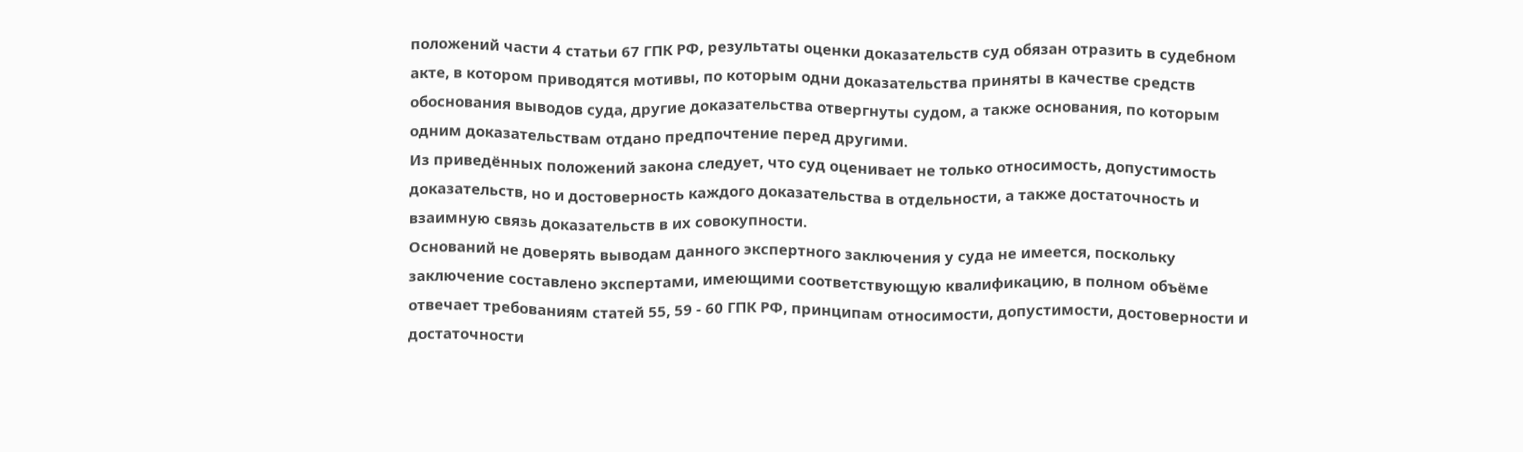положений части 4 статьи 67 ГПК РФ, результаты оценки доказательств суд обязан отразить в судебном акте, в котором приводятся мотивы, по которым одни доказательства приняты в качестве средств обоснования выводов суда, другие доказательства отвергнуты судом, а также основания, по которым одним доказательствам отдано предпочтение перед другими.
Из приведённых положений закона следует, что суд оценивает не только относимость, допустимость доказательств, но и достоверность каждого доказательства в отдельности, а также достаточность и взаимную связь доказательств в их совокупности.
Оснований не доверять выводам данного экспертного заключения у суда не имеется, поскольку заключение составлено экспертами, имеющими соответствующую квалификацию, в полном объёме отвечает требованиям статей 55, 59 - 60 ГПК РФ, принципам относимости, допустимости, достоверности и достаточности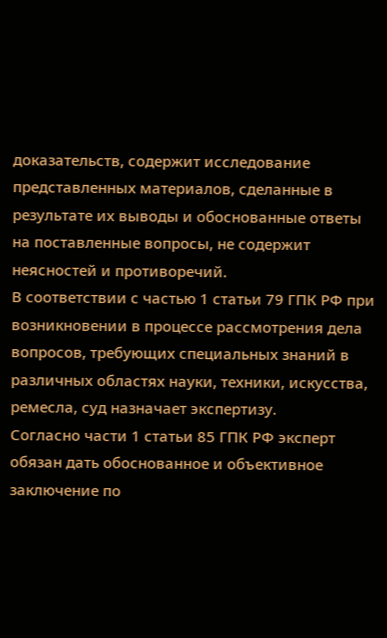доказательств, содержит исследование представленных материалов, сделанные в результате их выводы и обоснованные ответы на поставленные вопросы, не содержит неясностей и противоречий.
В соответствии с частью 1 статьи 79 ГПК РФ при возникновении в процессе рассмотрения дела вопросов, требующих специальных знаний в различных областях науки, техники, искусства, ремесла, суд назначает экспертизу.
Согласно части 1 статьи 85 ГПК РФ эксперт обязан дать обоснованное и объективное заключение по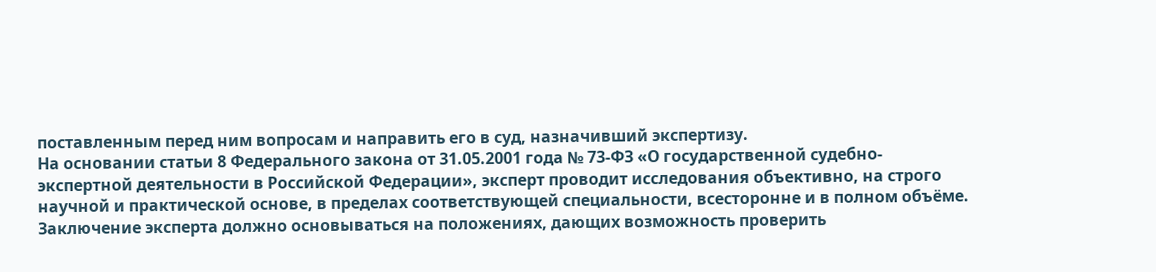поставленным перед ним вопросам и направить его в суд, назначивший экспертизу.
На основании статьи 8 Федерального закона от 31.05.2001 года № 73-ФЗ «О государственной судебно-экспертной деятельности в Российской Федерации», эксперт проводит исследования объективно, на строго научной и практической основе, в пределах соответствующей специальности, всесторонне и в полном объёме. Заключение эксперта должно основываться на положениях, дающих возможность проверить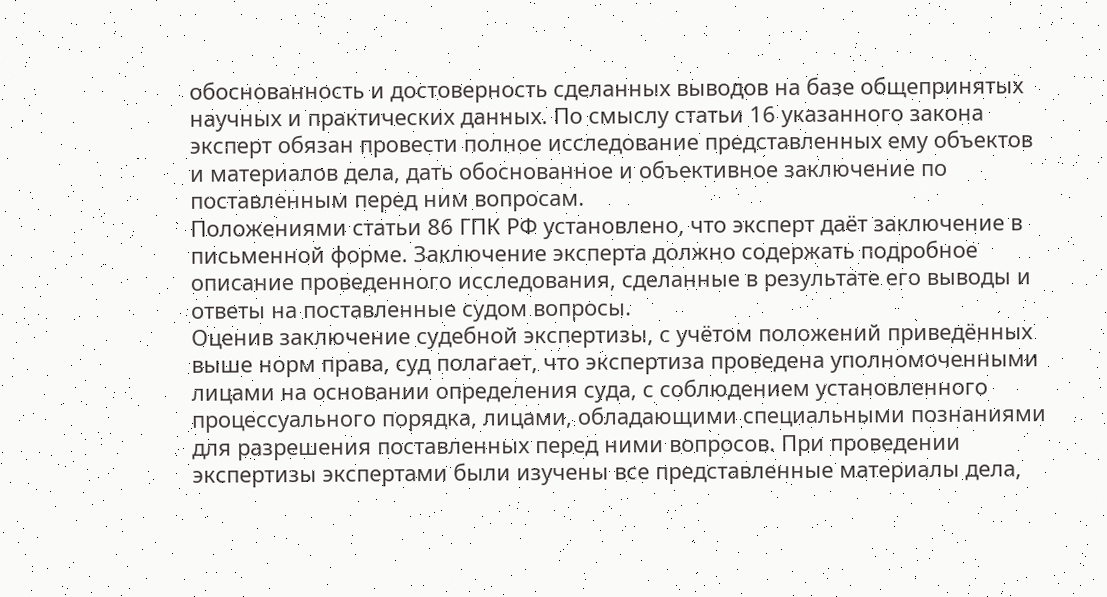обоснованность и достоверность сделанных выводов на базе общепринятых научных и практических данных. По смыслу статьи 16 указанного закона эксперт обязан провести полное исследование представленных ему объектов и материалов дела, дать обоснованное и объективное заключение по поставленным перед ним вопросам.
Положениями статьи 86 ГПК РФ установлено, что эксперт даёт заключение в письменной форме. Заключение эксперта должно содержать подробное описание проведенного исследования, сделанные в результате его выводы и ответы на поставленные судом вопросы.
Оценив заключение судебной экспертизы, с учётом положений приведённых выше норм права, суд полагает, что экспертиза проведена уполномоченными лицами на основании определения суда, с соблюдением установленного процессуального порядка, лицами, обладающими специальными познаниями для разрешения поставленных перед ними вопросов. При проведении экспертизы экспертами были изучены все представленные материалы дела,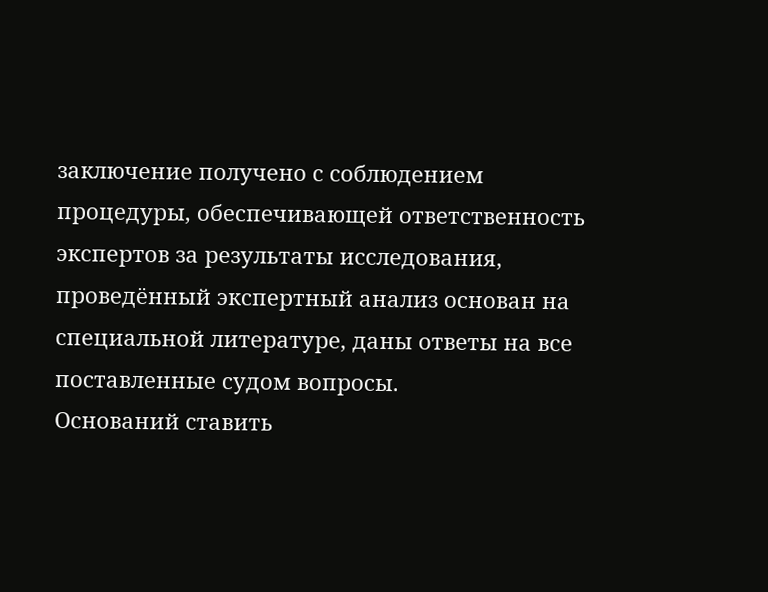заключение получено с соблюдением процедуры, обеспечивающей ответственность экспертов за результаты исследования, проведённый экспертный анализ основан на специальной литературе, даны ответы на все поставленные судом вопросы.
Оснований ставить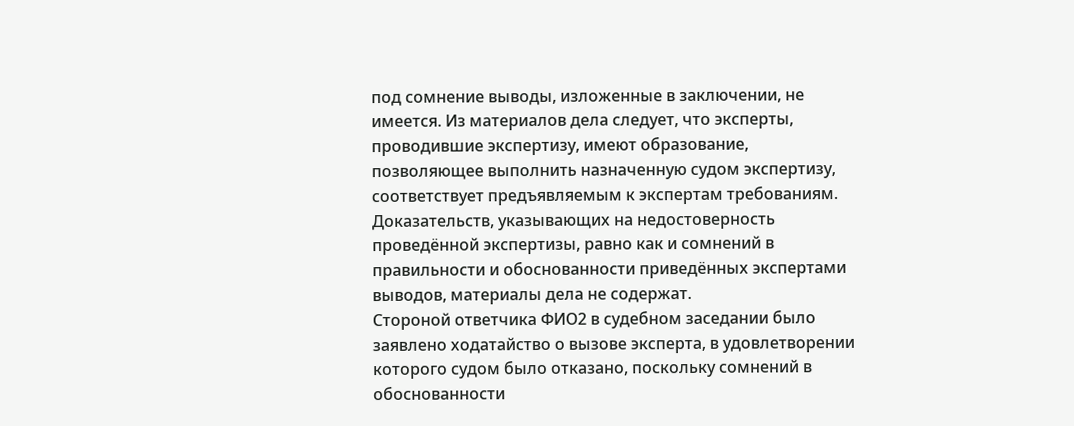под сомнение выводы, изложенные в заключении, не имеется. Из материалов дела следует, что эксперты, проводившие экспертизу, имеют образование, позволяющее выполнить назначенную судом экспертизу, соответствует предъявляемым к экспертам требованиям. Доказательств, указывающих на недостоверность проведённой экспертизы, равно как и сомнений в правильности и обоснованности приведённых экспертами выводов, материалы дела не содержат.
Стороной ответчика ФИО2 в судебном заседании было заявлено ходатайство о вызове эксперта, в удовлетворении которого судом было отказано, поскольку сомнений в обоснованности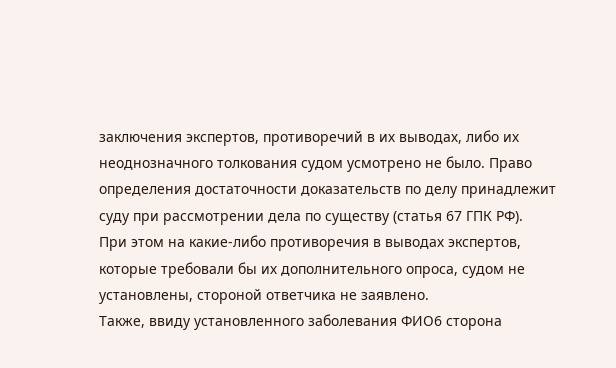заключения экспертов, противоречий в их выводах, либо их неоднозначного толкования судом усмотрено не было. Право определения достаточности доказательств по делу принадлежит суду при рассмотрении дела по существу (статья 67 ГПК РФ).
При этом на какие-либо противоречия в выводах экспертов, которые требовали бы их дополнительного опроса, судом не установлены, стороной ответчика не заявлено.
Также, ввиду установленного заболевания ФИО6 сторона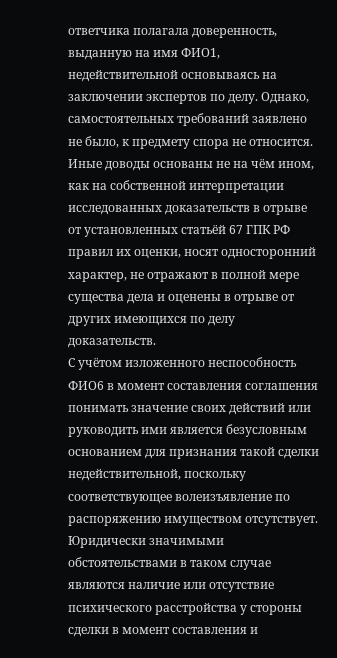ответчика полагала доверенность, выданную на имя ФИО1, недействительной основываясь на заключении экспертов по делу. Однако, самостоятельных требований заявлено не было, к предмету спора не относится.
Иные доводы основаны не на чём ином, как на собственной интерпретации исследованных доказательств в отрыве от установленных статьёй 67 ГПК РФ правил их оценки, носят односторонний характер, не отражают в полной мере существа дела и оценены в отрыве от других имеющихся по делу доказательств.
С учётом изложенного неспособность ФИО6 в момент составления соглашения понимать значение своих действий или руководить ими является безусловным основанием для признания такой сделки недействительной, поскольку соответствующее волеизъявление по распоряжению имуществом отсутствует.
Юридически значимыми обстоятельствами в таком случае являются наличие или отсутствие психического расстройства у стороны сделки в момент составления и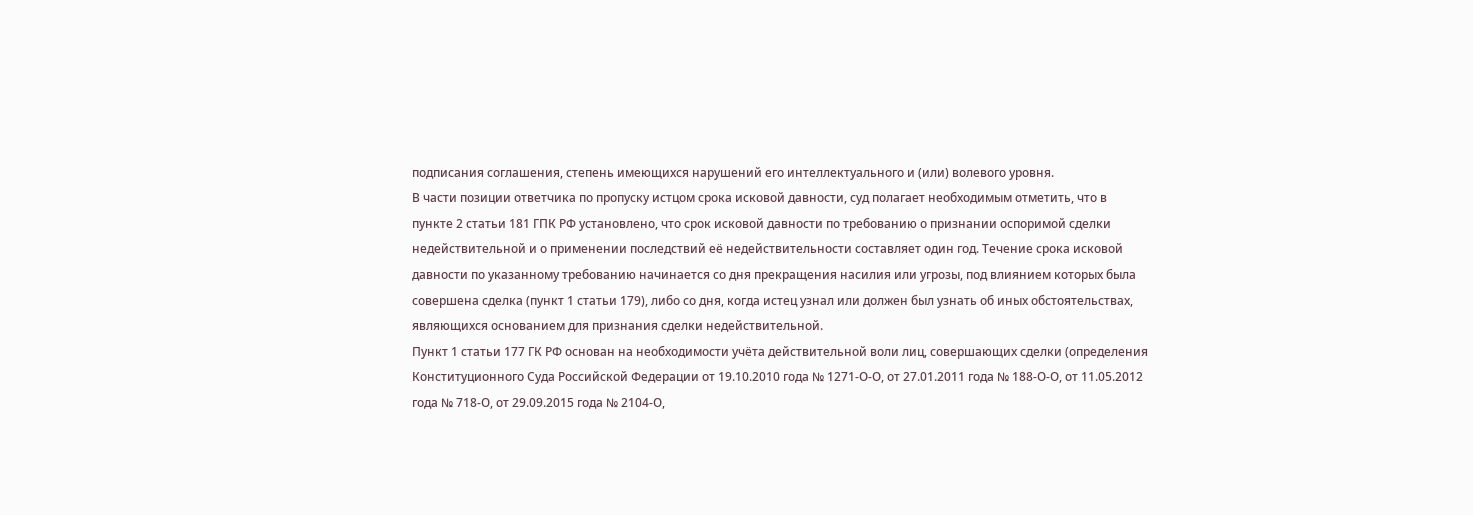подписания соглашения, степень имеющихся нарушений его интеллектуального и (или) волевого уровня.
В части позиции ответчика по пропуску истцом срока исковой давности, суд полагает необходимым отметить, что в пункте 2 статьи 181 ГПК РФ установлено, что срок исковой давности по требованию о признании оспоримой сделки недействительной и о применении последствий её недействительности составляет один год. Течение срока исковой давности по указанному требованию начинается со дня прекращения насилия или угрозы, под влиянием которых была совершена сделка (пункт 1 статьи 179), либо со дня, когда истец узнал или должен был узнать об иных обстоятельствах, являющихся основанием для признания сделки недействительной.
Пункт 1 статьи 177 ГК РФ основан на необходимости учёта действительной воли лиц, совершающих сделки (определения Конституционного Суда Российской Федерации от 19.10.2010 года № 1271-О-О, от 27.01.2011 года № 188-О-О, от 11.05.2012 года № 718-О, от 29.09.2015 года № 2104-О,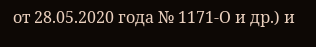от 28.05.2020 года № 1171-О и др.) и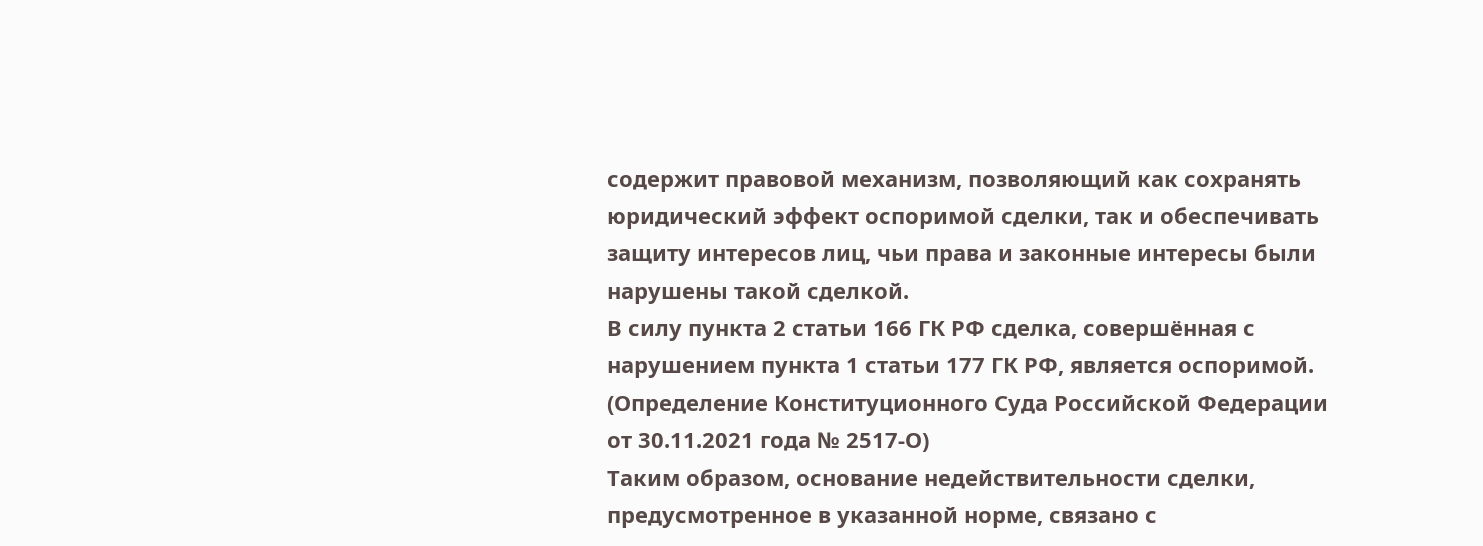содержит правовой механизм, позволяющий как сохранять юридический эффект оспоримой сделки, так и обеспечивать защиту интересов лиц, чьи права и законные интересы были нарушены такой сделкой.
В силу пункта 2 статьи 166 ГК РФ сделка, совершённая с нарушением пункта 1 статьи 177 ГК РФ, является оспоримой. (Определение Конституционного Суда Российской Федерации от 30.11.2021 года № 2517-О)
Таким образом, основание недействительности сделки, предусмотренное в указанной норме, связано с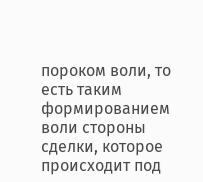пороком воли, то есть таким формированием воли стороны сделки, которое происходит под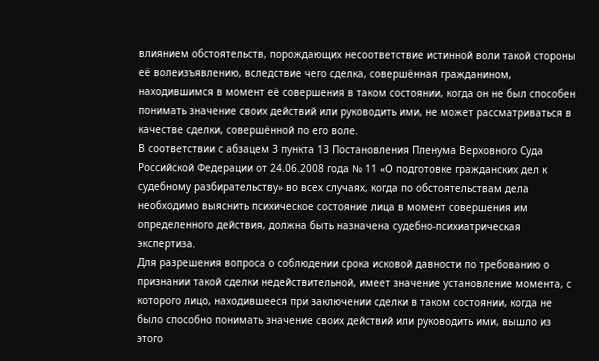влиянием обстоятельств, порождающих несоответствие истинной воли такой стороны её волеизъявлению, вследствие чего сделка, совершённая гражданином, находившимся в момент её совершения в таком состоянии, когда он не был способен понимать значение своих действий или руководить ими, не может рассматриваться в качестве сделки, совершённой по его воле.
В соответствии с абзацем 3 пункта 13 Постановления Пленума Верховного Суда Российской Федерации от 24.06.2008 года № 11 «О подготовке гражданских дел к судебному разбирательству» во всех случаях, когда по обстоятельствам дела необходимо выяснить психическое состояние лица в момент совершения им определенного действия, должна быть назначена судебно-психиатрическая экспертиза.
Для разрешения вопроса о соблюдении срока исковой давности по требованию о признании такой сделки недействительной, имеет значение установление момента, с которого лицо, находившееся при заключении сделки в таком состоянии, когда не было способно понимать значение своих действий или руководить ими, вышло из этого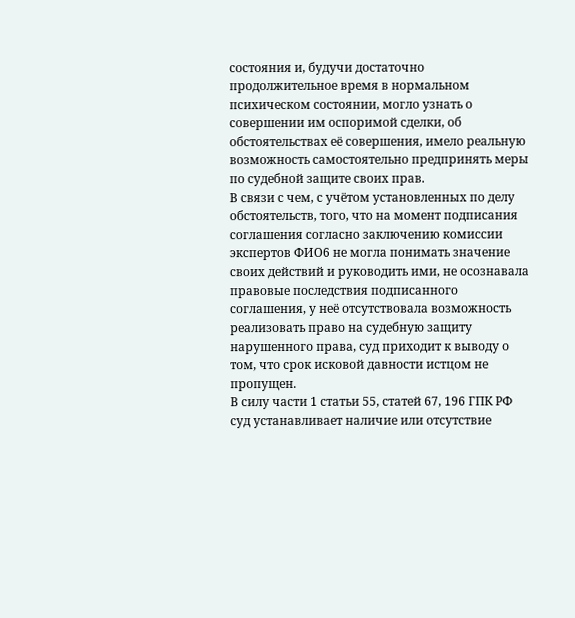состояния и, будучи достаточно продолжительное время в нормальном психическом состоянии, могло узнать о совершении им оспоримой сделки, об обстоятельствах её совершения, имело реальную возможность самостоятельно предпринять меры по судебной защите своих прав.
В связи с чем, с учётом установленных по делу обстоятельств, того, что на момент подписания соглашения согласно заключению комиссии экспертов ФИО6 не могла понимать значение своих действий и руководить ими, не осознавала правовые последствия подписанного соглашения, у неё отсутствовала возможность реализовать право на судебную защиту нарушенного права, суд приходит к выводу о том, что срок исковой давности истцом не пропущен.
В силу части 1 статьи 55, статей 67, 196 ГПК РФ суд устанавливает наличие или отсутствие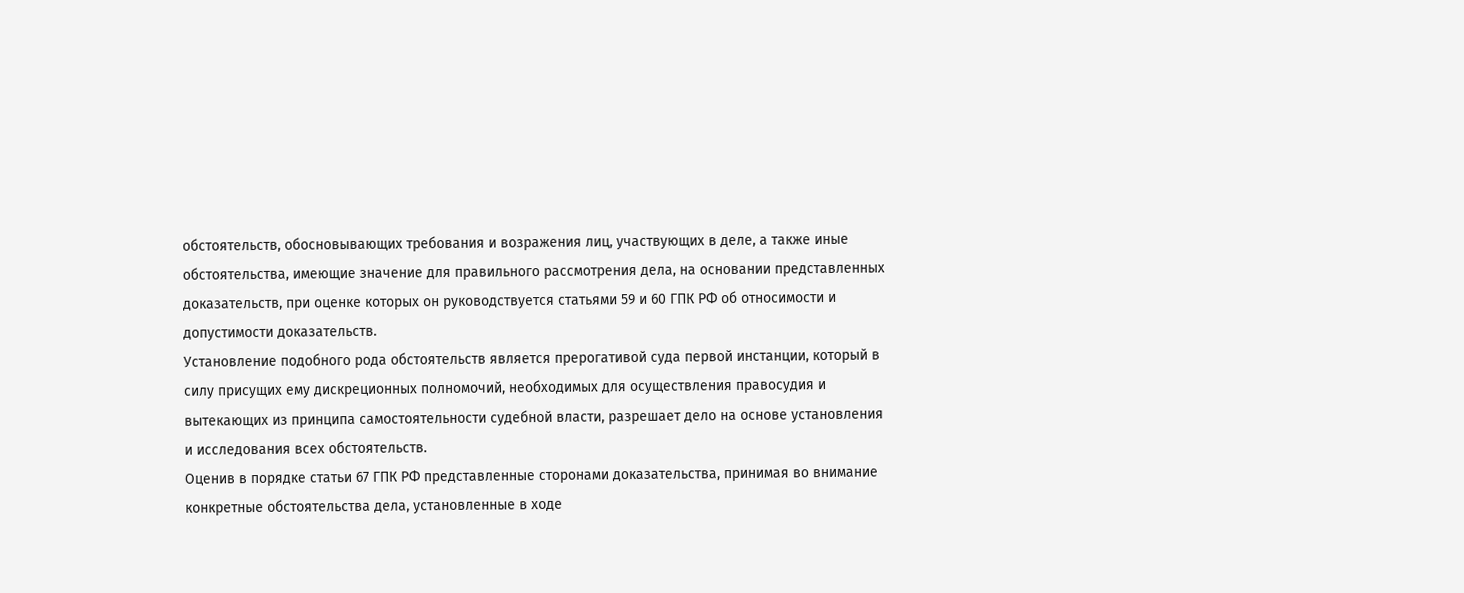обстоятельств, обосновывающих требования и возражения лиц, участвующих в деле, а также иные обстоятельства, имеющие значение для правильного рассмотрения дела, на основании представленных доказательств, при оценке которых он руководствуется статьями 59 и 60 ГПК РФ об относимости и допустимости доказательств.
Установление подобного рода обстоятельств является прерогативой суда первой инстанции, который в силу присущих ему дискреционных полномочий, необходимых для осуществления правосудия и вытекающих из принципа самостоятельности судебной власти, разрешает дело на основе установления и исследования всех обстоятельств.
Оценив в порядке статьи 67 ГПК РФ представленные сторонами доказательства, принимая во внимание конкретные обстоятельства дела, установленные в ходе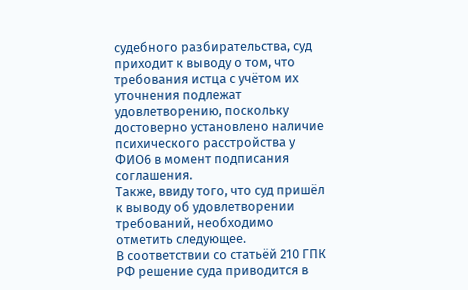судебного разбирательства, суд приходит к выводу о том, что требования истца с учётом их уточнения подлежат удовлетворению, поскольку достоверно установлено наличие психического расстройства у ФИО6 в момент подписания соглашения.
Также, ввиду того, что суд пришёл к выводу об удовлетворении требований, необходимо отметить следующее.
В соответствии со статьёй 210 ГПК РФ решение суда приводится в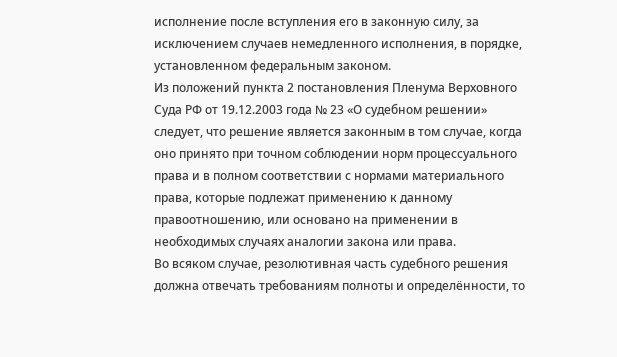исполнение после вступления его в законную силу, за исключением случаев немедленного исполнения, в порядке, установленном федеральным законом.
Из положений пункта 2 постановления Пленума Верховного Суда РФ от 19.12.2003 года № 23 «О судебном решении» следует, что решение является законным в том случае, когда оно принято при точном соблюдении норм процессуального права и в полном соответствии с нормами материального права, которые подлежат применению к данному правоотношению, или основано на применении в необходимых случаях аналогии закона или права.
Во всяком случае, резолютивная часть судебного решения должна отвечать требованиям полноты и определённости, то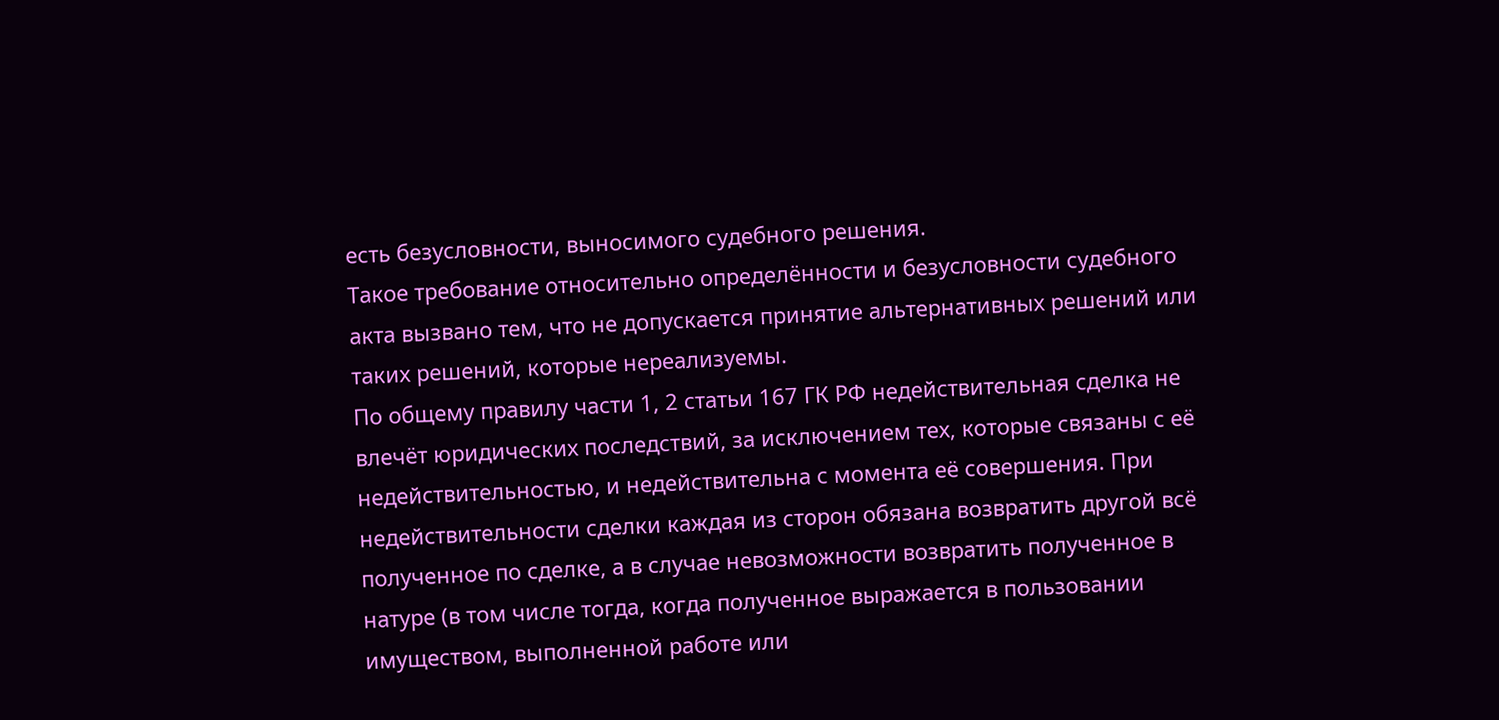есть безусловности, выносимого судебного решения.
Такое требование относительно определённости и безусловности судебного акта вызвано тем, что не допускается принятие альтернативных решений или таких решений, которые нереализуемы.
По общему правилу части 1, 2 статьи 167 ГК РФ недействительная сделка не влечёт юридических последствий, за исключением тех, которые связаны с её недействительностью, и недействительна с момента её совершения. При недействительности сделки каждая из сторон обязана возвратить другой всё полученное по сделке, а в случае невозможности возвратить полученное в натуре (в том числе тогда, когда полученное выражается в пользовании имуществом, выполненной работе или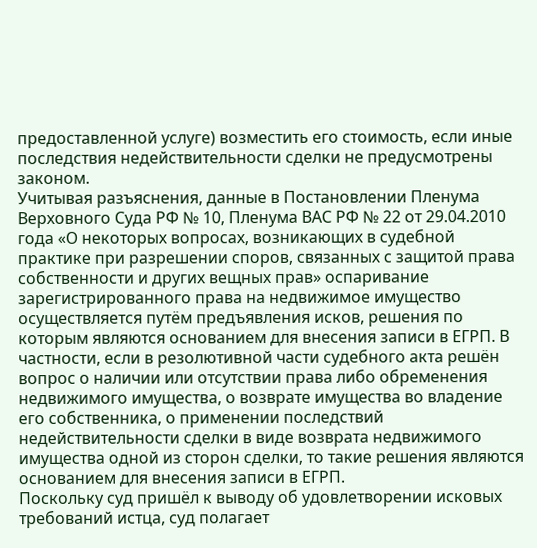предоставленной услуге) возместить его стоимость, если иные последствия недействительности сделки не предусмотрены законом.
Учитывая разъяснения, данные в Постановлении Пленума Верховного Суда РФ № 10, Пленума ВАС РФ № 22 от 29.04.2010 года «О некоторых вопросах, возникающих в судебной практике при разрешении споров, связанных с защитой права собственности и других вещных прав» оспаривание зарегистрированного права на недвижимое имущество осуществляется путём предъявления исков, решения по которым являются основанием для внесения записи в ЕГРП. В частности, если в резолютивной части судебного акта решён вопрос о наличии или отсутствии права либо обременения недвижимого имущества, о возврате имущества во владение его собственника, о применении последствий недействительности сделки в виде возврата недвижимого имущества одной из сторон сделки, то такие решения являются основанием для внесения записи в ЕГРП.
Поскольку суд пришёл к выводу об удовлетворении исковых требований истца, суд полагает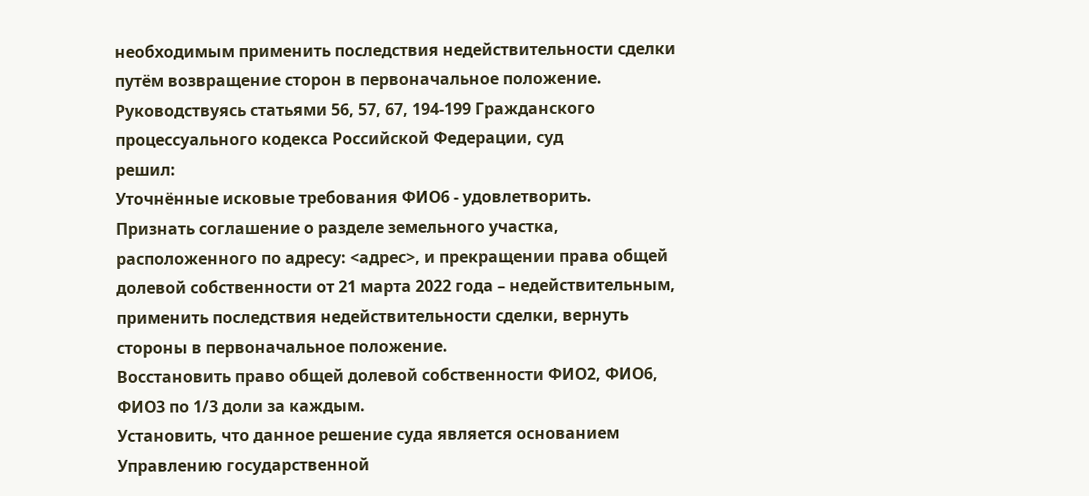необходимым применить последствия недействительности сделки путём возвращение сторон в первоначальное положение.
Руководствуясь статьями 56, 57, 67, 194-199 Гражданского процессуального кодекса Российской Федерации, суд
решил:
Уточнённые исковые требования ФИО6 - удовлетворить.
Признать соглашение о разделе земельного участка, расположенного по адресу: <адрес>, и прекращении права общей долевой собственности от 21 марта 2022 года – недействительным, применить последствия недействительности сделки, вернуть стороны в первоначальное положение.
Восстановить право общей долевой собственности ФИО2, ФИО6, ФИО3 по 1/3 доли за каждым.
Установить, что данное решение суда является основанием Управлению государственной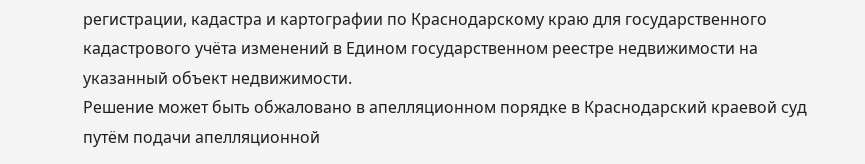регистрации, кадастра и картографии по Краснодарскому краю для государственного кадастрового учёта изменений в Едином государственном реестре недвижимости на указанный объект недвижимости.
Решение может быть обжаловано в апелляционном порядке в Краснодарский краевой суд путём подачи апелляционной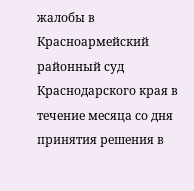жалобы в Красноармейский районный суд Краснодарского края в течение месяца со дня принятия решения в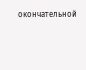окончательной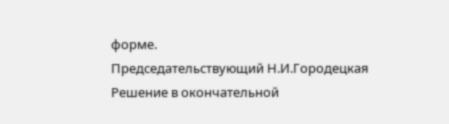форме.
Председательствующий Н.И.Городецкая
Решение в окончательной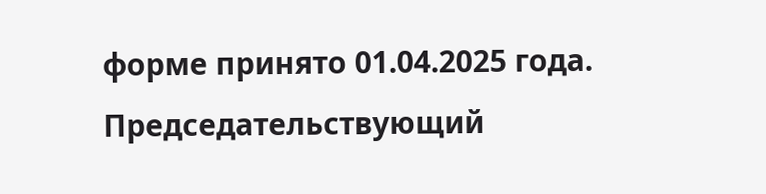форме принято 01.04.2025 года.
Председательствующий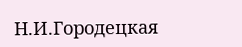Н.И.Городецкая